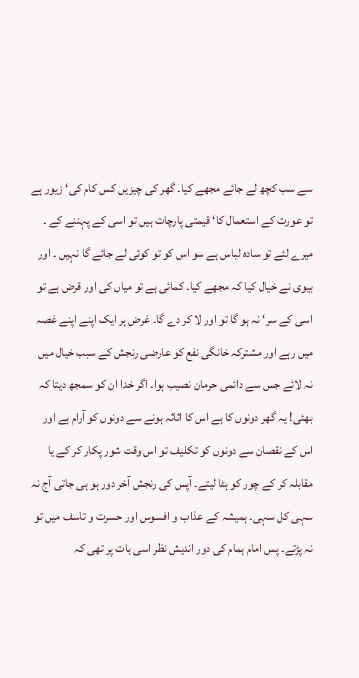سے سب کچھ لے جائے مجھے کیا۔ گھر کی چیزیں کس کام کی‘ زیور ہے تو عورت کے استعمال کا‘ قیمتی پارچات ہیں تو اسی کے پہننے کے ۔ میرے لئے تو سادہ لباس ہے سو اس کو تو کوئی لے جائے گا نہیں ۔ اور بیوی نے خیال کیا کہ مجھے کیا۔ کمائی ہے تو میاں کی اور قرض ہے تو اسی کے سر‘ نہ ہو گا تو اور لا کر دے گا۔ غرض ہر ایک اپنے اپنے غصہ میں رہے اور مشترکہ خانگی نفع کو عارضی رنجش کے سبب خیال میں نہ لائے جس سے دائمی حرمان نصیب ہوا۔ اگر خدا ان کو سمجھ دیتا کہ بھئی! یہ گھر دونوں کا ہے اس کا اثاثہ ہونے سے دونوں کو آرام ہے اور اس کے نقصان سے دونوں کو تکلیف تو اس وقت شور پکار کر کے یا مقابلہ کر کے چور کو ہٹا لیتے۔ آپس کی رنجش آخر دور ہو ہی جاتی آج نہ سہی کل سہی۔ ہمیشہ کے عذاب و افسوس اور حسرت و تاسف میں تو نہ پڑتے۔ پس امام ہمام کی دور اندیش نظر اسی بات پر تھی کہ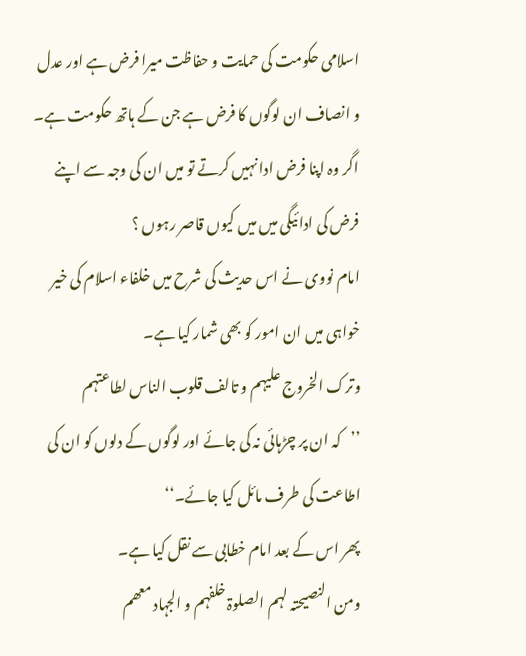اسلامی حکومت کی حمایت و حفاظت میرا فرض ہے اور عدل و انصاف ان لوگوں کا فرض ہے جن کے ہاتھ حکومت ہے۔ اگر وہ اپنا فرض ادا نہیں کرتے تو میں ان کی وجہ سے اپنے فرض کی ادائیگی میں میں کیوں قاصر رہوں ؟
امام نووی نے اس حدیث کی شرح میں خلفاء اسلام کی خیر خواہی میں ان امور کو بھی شمار کیا ہے۔
وترک الخروج علیہم و تالف قلوب الناس لطاعتہم
’’کہ ان پر چڑہائی نہ کی جائے اور لوگوں کے دلوں کو ان کی اطاعت کی طرف مائل کیا جائے۔‘‘
پھر اس کے بعد امام خطابی سے نقل کیا ہے۔
ومن النصیحتہ لہم الصلوۃ خلفہم و الجہاد معھم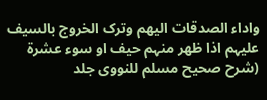واداء الصدقات الیھم وترک الخروج بالسیف علیہم اذا ظھر منہم حیف او سوء عشرۃ (شرح صحیح مسلم للنووی جلد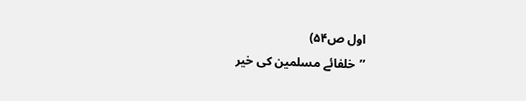اول ص۵۴)
’’خلفائے مسلمین کی خیر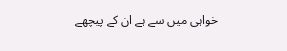خواہی میں سے ہے ان کے پیچھے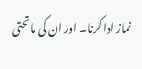نماز ادا کرنا۔ اور ان کی ماتحتی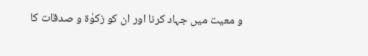و معیت میں جہاد کرنا اور ان کو زکوٰۃ و صدقات کا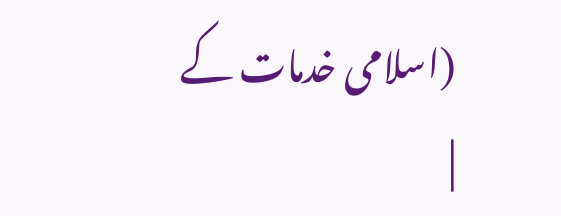(اسلامی خدمات کے
|